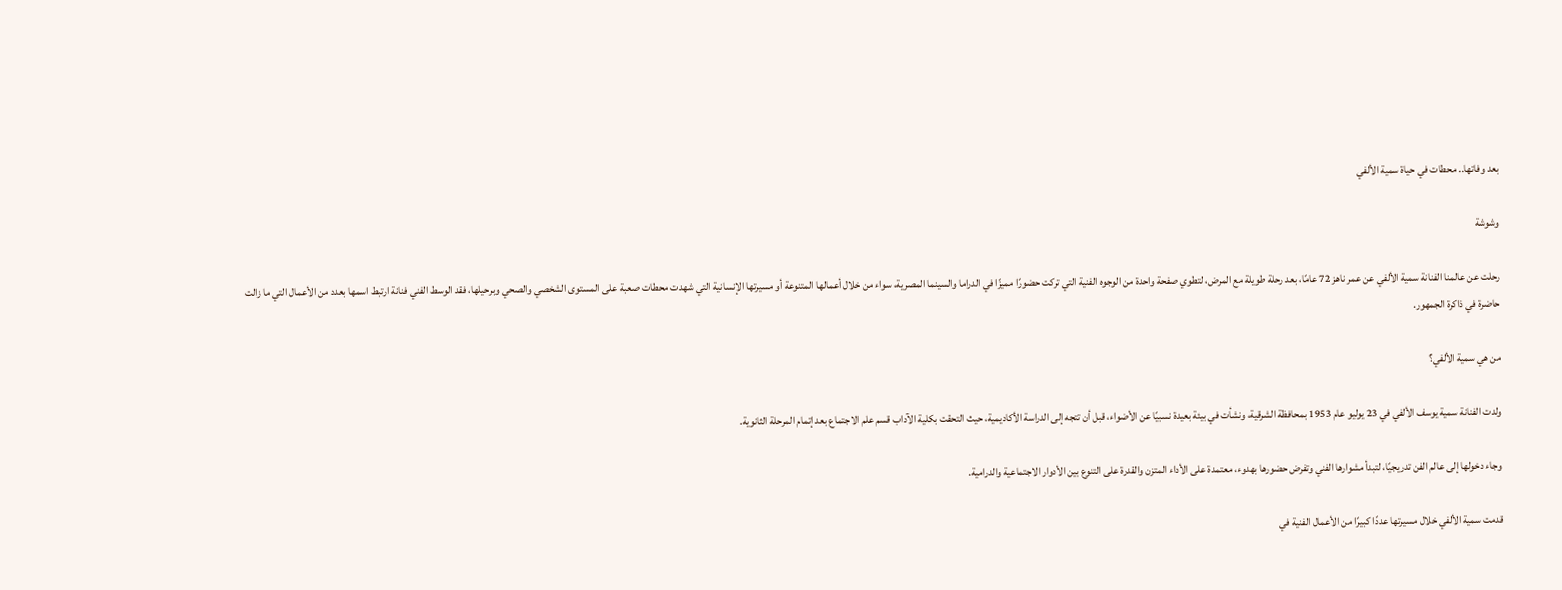بعد وفاتها.. محطات في حياة سمية الألفي

وشوشة

رحلت عن عالمنا الفنانة سمية الألفي عن عمر ناهز 72 عامًا، بعد رحلة طويلة مع المرض، لتطوي صفحة واحدة من الوجوه الفنية التي تركت حضورًا مميزًا في الدراما والسينما المصرية، سواء من خلال أعمالها المتنوعة أو مسيرتها الإنسانية التي شهدت محطات صعبة على المستوى الشخصي والصحي وبرحيلها، فقد الوسط الفني فنانة ارتبط اسمها بعدد من الأعمال التي ما زالت حاضرة في ذاكرة الجمهور.

من هي سمية الألفي؟

ولدت الفنانة سمية يوسف الألفي في 23 يوليو عام 1953 بمحافظة الشرقية، ونشأت في بيئة بعيدة نسبيًا عن الأضواء، قبل أن تتجه إلى الدراسة الأكاديمية، حيث التحقت بكلية الآداب قسم علم الاجتماع بعد إتمام المرحلة الثانوية.

وجاء دخولها إلى عالم الفن تدريجيًا، لتبدأ مشوارها الفني وتفرض حضورها بهدوء، معتمدة على الأداء المتزن والقدرة على التنوع بين الأدوار الاجتماعية والدرامية.

قدمت سمية الألفي خلال مسيرتها عددًا كبيرًا من الأعمال الفنية في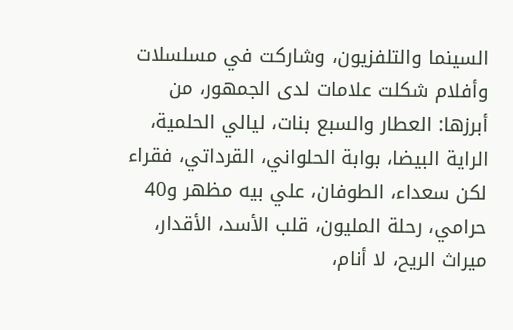السينما والتلفزيون، وشاركت في مسلسلات وأفلام شكلت علامات لدى الجمهور، من أبرزها: العطار والسبع بنات، ليالي الحلمية، الراية البيضا، بوابة الحلواني، القرداتي، فقراء لكن سعداء، الطوفان، علي بيه مظهر و40 حرامي، رحلة المليون، قلب الأسد، الأقدار، ميراث الريح، لا أنام،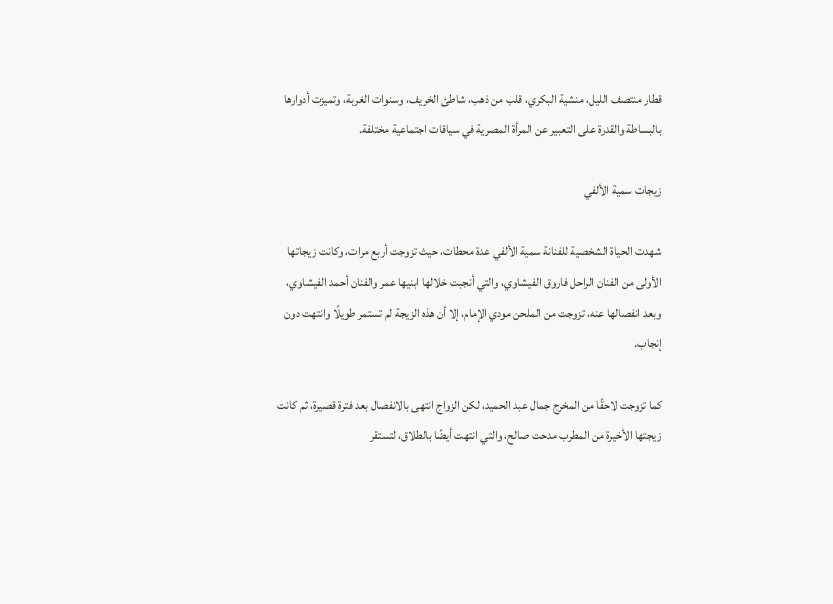قطار منتصف الليل، منشية البكري، قلب من ذهب، شاطئ الخريف، وسنوات الغربة، وتميزت أدوارها بالبساطة والقدرة على التعبير عن المرأة المصرية في سياقات اجتماعية مختلفة.

زيجات سمية الألفي

شهدت الحياة الشخصية للفنانة سمية الألفي عدة محطات، حيث تزوجت أربع مرات، وكانت زيجاتها الأولى من الفنان الراحل فاروق الفيشاوي، والتي أنجبت خلالها ابنيها عمر والفنان أحمد الفيشاوي، وبعد انفصالها عنه، تزوجت من الملحن مودي الإمام، إلا أن هذه الزيجة لم تستمر طويلًا وانتهت دون إنجاب.

كما تزوجت لاحقًا من المخرج جمال عبد الحميد، لكن الزواج انتهى بالانفصال بعد فترة قصيرة، ثم كانت زيجتها الأخيرة من المطرب مدحت صالح، والتي انتهت أيضًا بالطلاق، لتستقر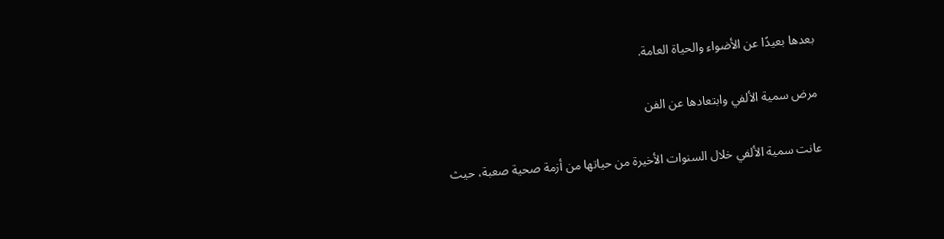بعدها بعيدًا عن الأضواء والحياة العامة.

مرض سمية الألفي وابتعادها عن الفن

عانت سمية الألفي خلال السنوات الأخيرة من حياتها من أزمة صحية صعبة، حيث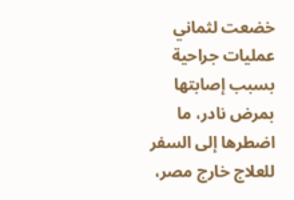خضعت لثماني عمليات جراحية بسبب إصابتها بمرض نادر، ما اضطرها إلى السفر للعلاج خارج مصر،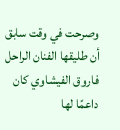وصرحت في وقت سابق أن طليقها الفنان الراحل فاروق الفيشاوي كان داعمًا لها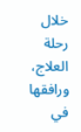خلال رحلة العلاج، ورافقها في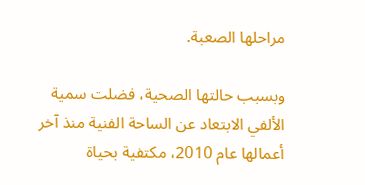مراحلها الصعبة.

وبسبب حالتها الصحية، فضلت سمية الألفي الابتعاد عن الساحة الفنية منذ آخر أعمالها عام 2010، مكتفية بحياة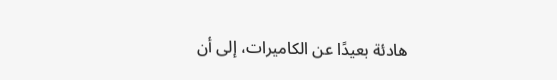هادئة بعيدًا عن الكاميرات، إلى أن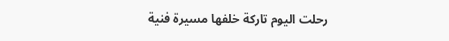رحلت اليوم تاركة خلفها مسيرة فنية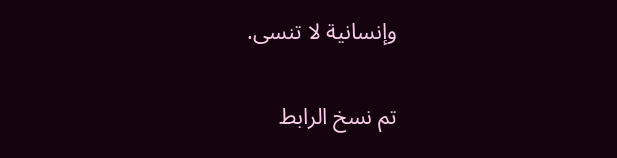وإنسانية لا تنسى.

تم نسخ الرابط